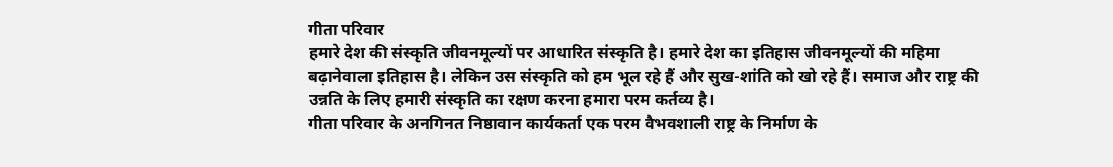गीता परिवार
हमारे देश की संस्कृति जीवनमूल्यों पर आधारित संस्कृति है। हमारे देश का इतिहास जीवनमूल्यों की महिमा बढ़ानेवाला इतिहास है। लेकिन उस संस्कृति को हम भूल रहे हैं और सुख-शांति को खो रहे हैं। समाज और राष्ट्र की उन्नति के लिए हमारी संस्कृति का रक्षण करना हमारा परम कर्तव्य है।
गीता परिवार के अनगिनत निष्ठावान कार्यकर्ता एक परम वैभवशाली राष्ट्र के निर्माण के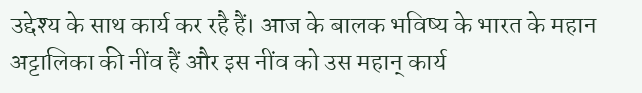उद्देश्य के साथ कार्य कर रहै हैं। आज के बालक भविष्य के भारत के महान अट्टालिका की नींव हैं और इस नींव को उस महान् कार्य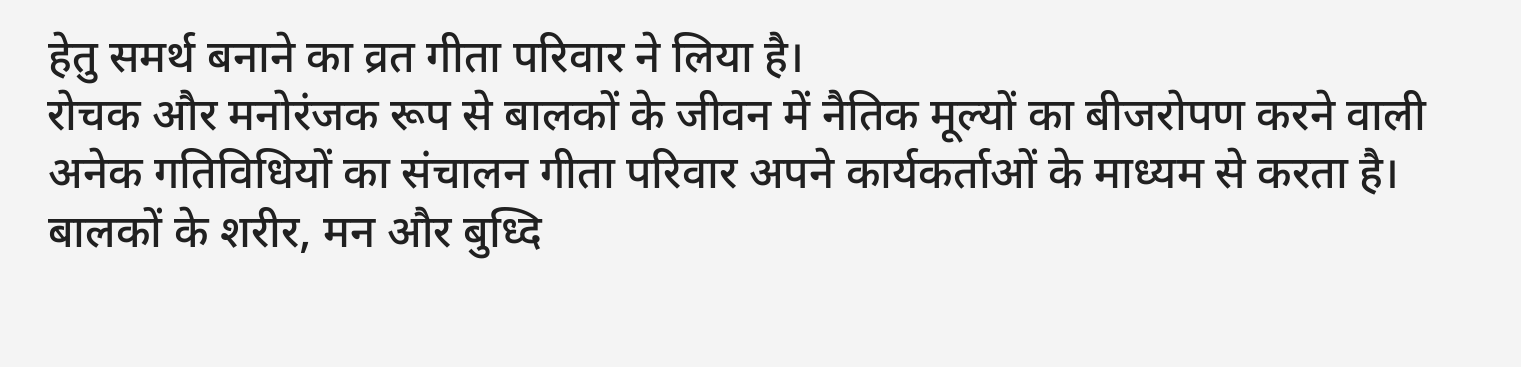हेतु समर्थ बनाने का व्रत गीता परिवार ने लिया है।
रोचक और मनोरंजक रूप से बालकों के जीवन में नैतिक मूल्यों का बीजरोपण करने वाली अनेक गतिविधियों का संचालन गीता परिवार अपने कार्यकर्ताओं के माध्यम से करता है। बालकों के शरीर, मन और बुध्दि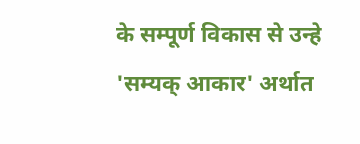के सम्पूर्ण विकास से उन्हे 'सम्यक् आकार' अर्थात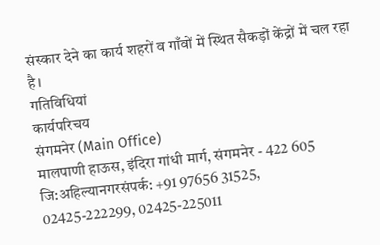संस्कार देने का कार्य शहरों व गाँवों में स्थित सैकड़ों केंद्रों में चल रहा है।
गतिविधियां
कार्यपरिचय
संगमनेर (Main Office)
मालपाणी हाऊस, इंदिरा गांधी मार्ग, संगमनेर - 422 605 जि:अहिल्यानगरसंपर्क: +91 97656 31525,
02425-222299, 02425-225011